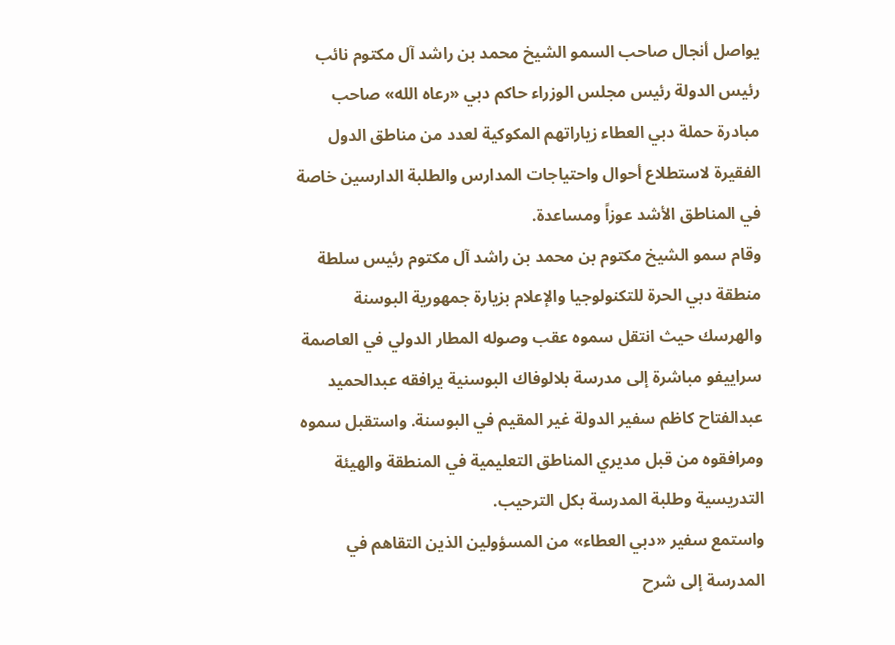يواصل أنجال صاحب السمو الشيخ محمد بن راشد آل مكتوم نائب رئيس الدولة رئيس مجلس الوزراء حاكم دبي «رعاه الله» صاحب مبادرة حملة دبي العطاء زياراتهم المكوكية لعدد من مناطق الدول الفقيرة لاستطلاع أحوال واحتياجات المدارس والطلبة الدارسين خاصة في المناطق الأشد عوزاً ومساعدة.
وقام سمو الشيخ مكتوم بن محمد بن راشد آل مكتوم رئيس سلطة منطقة دبي الحرة للتكنولوجيا والإعلام بزيارة جمهورية البوسنة والهرسك حيث انتقل سموه عقب وصوله المطار الدولي في العاصمة سراييفو مباشرة إلى مدرسة بلالوفاك البوسنية يرافقه عبدالحميد عبدالفتاح كاظم سفير الدولة غير المقيم في البوسنة. واستقبل سموه ومرافقوه من قبل مديري المناطق التعليمية في المنطقة والهيئة التدريسية وطلبة المدرسة بكل الترحيب.
واستمع سفير «دبي العطاء» من المسؤولين الذين التقاهم في المدرسة إلى شرح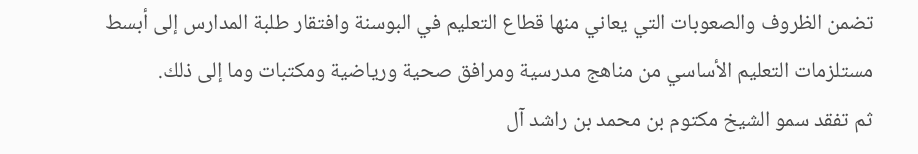تضمن الظروف والصعوبات التي يعاني منها قطاع التعليم في البوسنة وافتقار طلبة المدارس إلى أبسط مستلزمات التعليم الأساسي من مناهج مدرسية ومرافق صحية ورياضية ومكتبات وما إلى ذلك.
ثم تفقد سمو الشيخ مكتوم بن محمد بن راشد آل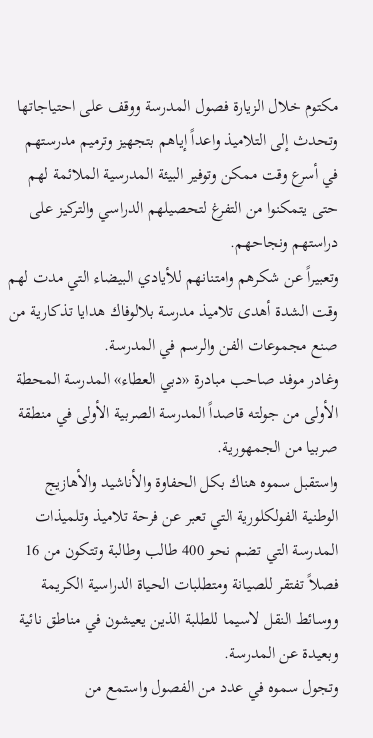مكتوم خلال الزيارة فصول المدرسة ووقف على احتياجاتها وتحدث إلى التلاميذ واعداً إياهم بتجهيز وترميم مدرستهم في أسرع وقت ممكن وتوفير البيئة المدرسية الملائمة لهم حتى يتمكنوا من التفرغ لتحصيلهم الدراسي والتركيز على دراستهم ونجاحهم.
وتعبيراً عن شكرهم وامتنانهم للأيادي البيضاء التي مدت لهم وقت الشدة أهدى تلاميذ مدرسة بلالوفاك هدايا تذكارية من صنع مجموعات الفن والرسم في المدرسة.
وغادر موفد صاحب مبادرة «دبي العطاء» المدرسة المحطة الأولى من جولته قاصداً المدرسة الصربية الأولى في منطقة صربيا من الجمهورية.
واستقبل سموه هناك بكل الحفاوة والأناشيد والأهازيج الوطنية الفولكلورية التي تعبر عن فرحة تلاميذ وتلميذات المدرسة التي تضم نحو 400 طالب وطالبة وتتكون من 16 فصلاً تفتقر للصيانة ومتطلبات الحياة الدراسية الكريمة ووسائط النقل لاسيما للطلبة الذين يعيشون في مناطق نائية وبعيدة عن المدرسة.
وتجول سموه في عدد من الفصول واستمع من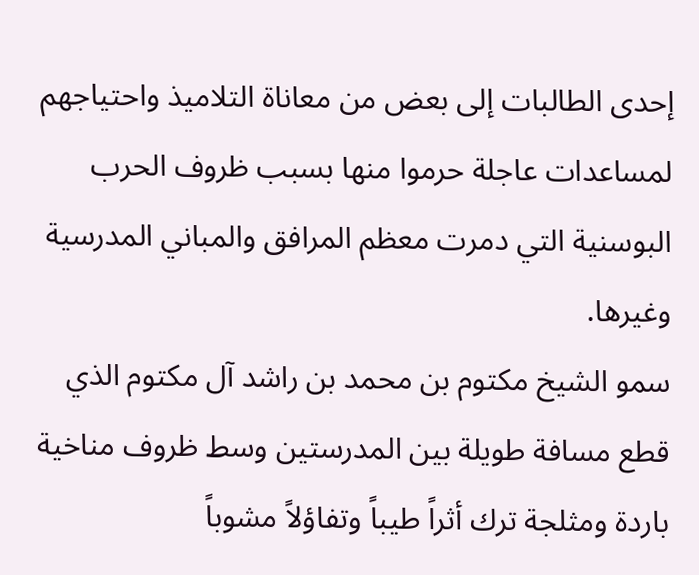إحدى الطالبات إلى بعض من معاناة التلاميذ واحتياجهم لمساعدات عاجلة حرموا منها بسبب ظروف الحرب البوسنية التي دمرت معظم المرافق والمباني المدرسية وغيرها.
سمو الشيخ مكتوم بن محمد بن راشد آل مكتوم الذي قطع مسافة طويلة بين المدرستين وسط ظروف مناخية باردة ومثلجة ترك أثراً طيباً وتفاؤلاً مشوباً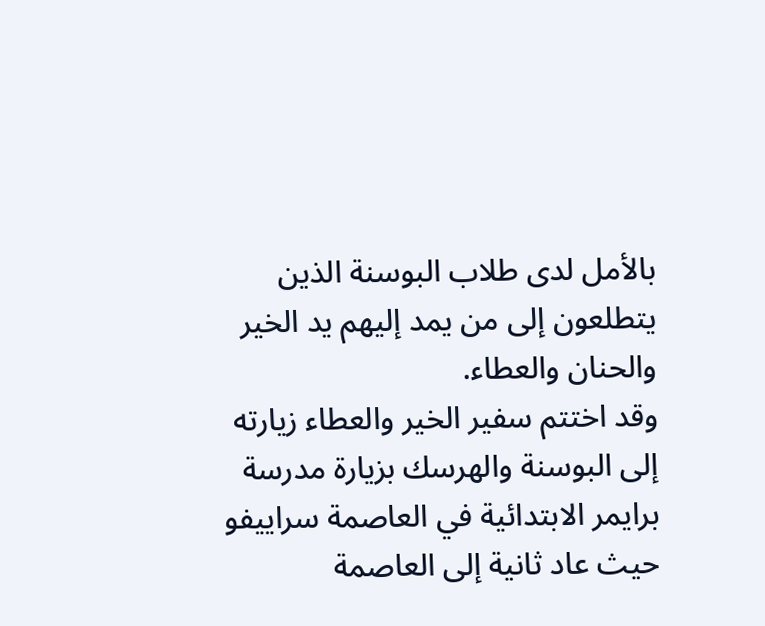بالأمل لدى طلاب البوسنة الذين يتطلعون إلى من يمد إليهم يد الخير والحنان والعطاء.
وقد اختتم سفير الخير والعطاء زيارته إلى البوسنة والهرسك بزيارة مدرسة برايمر الابتدائية في العاصمة سراييفو حيث عاد ثانية إلى العاصمة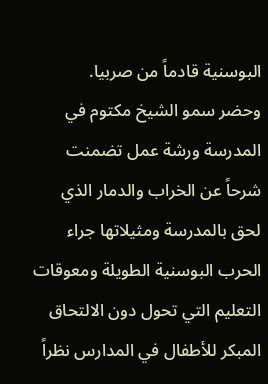البوسنية قادماً من صربيا.
وحضر سمو الشيخ مكتوم في المدرسة ورشة عمل تضمنت شرحاً عن الخراب والدمار الذي لحق بالمدرسة ومثيلاتها جراء الحرب البوسنية الطويلة ومعوقات التعليم التي تحول دون الالتحاق المبكر للأطفال في المدارس نظراً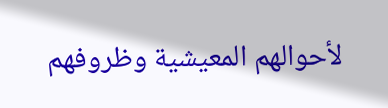لأحوالهم المعيشية وظروفهم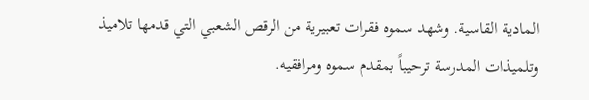المادية القاسية. وشهد سموه فقرات تعبيرية من الرقص الشعبي التي قدمها تلاميذ وتلميذات المدرسة ترحيباً بمقدم سموه ومرافقيه.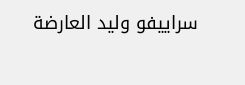سراييفو وليد العارضة